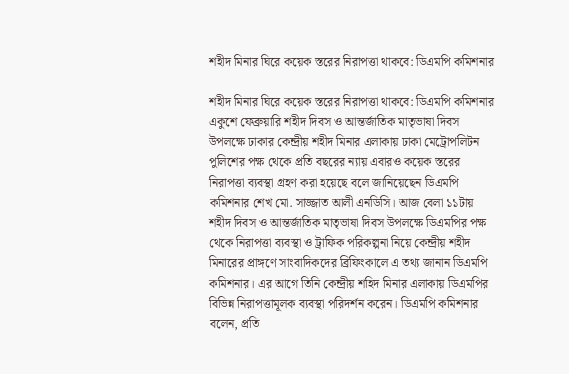শহীদ মিনার ঘিরে কয়েক স্তরের নিরাপত্তা থাকবে: ডিএমপি কমিশনার

শহীদ মিনার ঘিরে কয়েক স্তরের নিরাপত্তা থাকবে: ডিএমপি কমিশনার একুশে ফেব্রুয়ারি শহীদ দিবস ও আন্তর্জাতিক মাতৃভাষা দিবস উপলক্ষে ঢাকার কেন্দ্রীয় শহীদ মিনার এলাকায় ঢাকা মেট্রোপলিটন পুলিশের পক্ষ থেকে প্রতি বছরের ন্যায় এবারও কয়েক স্তরের নিরাপত্তা ব্যবস্থা গ্রহণ করা হয়েছে বলে জানিয়েছেন ডিএমপি কমিশনার শেখ মো. সাজ্জাত আলী এনডিসি। আজ বেলা ১১টায় শহীদ দিবস ও আন্তর্জাতিক মাতৃভাষা দিবস উপলক্ষে ডিএমপির পক্ষ থেকে নিরাপত্তা ব্যবস্থা ও ট্রাফিক পরিকল্পনা নিয়ে কেন্দ্রীয় শহীদ মিনারের প্রাঙ্গণে সাংবাদিকদের ব্রিফিংকালে এ তথ্য জানান ডিএমপি কমিশনার। এর আগে তিনি কেন্দ্রীয় শহিদ মিনার এলাকায় ডিএমপির বিভিন্ন নিরাপত্তামূলক ব্যবস্থা পরিদর্শন করেন। ডিএমপি কমিশনার বলেন, প্রতি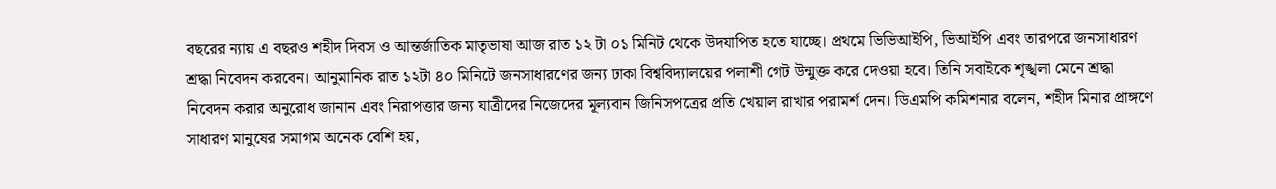বছরের ন্যায় এ বছরও শহীদ দিবস ও আন্তর্জাতিক মাতৃভাষা আজ রাত ১২ টা ০১ মিনিট থেকে উদযাপিত হতে যাচ্ছে। প্রথমে ভিভিআইপি, ভিআইপি এবং তারপরে জনসাধারণ শ্রদ্ধা নিবেদন করবেন। আনুমানিক রাত ১২টা ৪০ মিনিটে জনসাধারণের জন্য ঢাকা বিশ্ববিদ্যালয়ের পলাশী গেট উন্মুক্ত করে দেওয়া হবে। তিনি সবাইকে শৃঙ্খলা মেনে শ্রদ্ধা নিবেদন করার অনুরোধ জানান এবং নিরাপত্তার জন্য যাত্রীদের নিজেদের মূল্যবান জিনিসপত্রের প্রতি খেয়াল রাখার পরামর্শ দেন। ডিএমপি কমিশনার বলেন, শহীদ মিনার প্রাঙ্গণে সাধারণ মানুষের সমাগম অনেক বেশি হয়,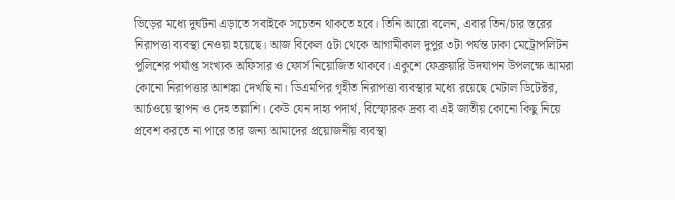ভিড়ের মধ্যে দুর্ঘটনা এড়াতে সবাইকে সচেতন থাকতে হবে। তিনি আরো বলেন, এবার তিন/চার স্তরের নিরাপত্তা ব্যবস্থা নেওয়া হয়েছে। আজ বিকেল ৫টা থেকে আগামীকাল দুপুর ৩টা পর্যন্ত ঢাকা মেট্রোপলিটন পুলিশের পর্যাপ্ত সংখ্যক অফিসার ও ফোর্স নিয়োজিত থাকবে। একুশে ফেব্রুয়ারি উদযাপন উপলক্ষে আমরা কোনো নিরাপত্তার আশঙ্কা দেখছি না। ডিএমপির গৃহীত নিরাপত্তা ব্যবস্থার মধ্যে রয়েছে মেটাল ডিটেক্টর, আর্চওয়ে স্থাপন ও দেহ তল্লাশি। কেউ যেন দাহ্য পদার্থ, বিস্ফোরক দ্রব্য বা এই জাতীয় কোনো কিছু নিয়ে প্রবেশ করতে না পারে তার জন্য আমাদের প্রয়োজনীয় ব্যবস্থা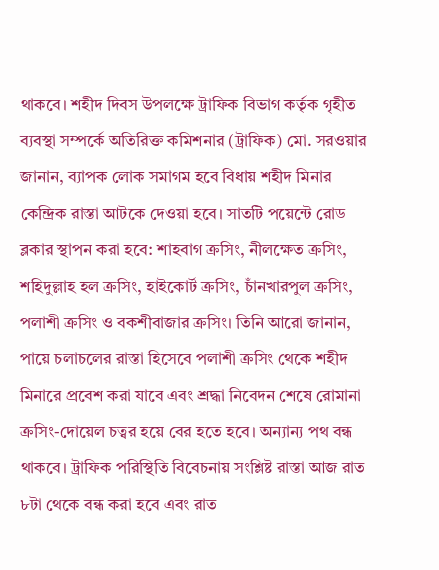থাকবে। শহীদ দিবস উপলক্ষে ট্রাফিক বিভাগ কর্তৃক গৃহীত ব্যবস্থা সম্পর্কে অতিরিক্ত কমিশনার (ট্রাফিক) মো. সরওয়ার জানান, ব্যাপক লোক সমাগম হবে বিধায় শহীদ মিনার কেন্দ্রিক রাস্তা আটকে দেওয়া হবে। সাতটি পয়েন্টে রোড ব্লকার স্থাপন করা হবে: শাহবাগ ক্রসিং, নীলক্ষেত ক্রসিং, শহিদুল্লাহ হল ক্রসিং, হাইকোর্ট ক্রসিং, চাঁনখারপুল ক্রসিং, পলাশী ক্রসিং ও বকশীবাজার ক্রসিং। তিনি আরো জানান, পায়ে চলাচলের রাস্তা হিসেবে পলাশী ক্রসিং থেকে শহীদ মিনারে প্রবেশ করা যাবে এবং শ্রদ্ধা নিবেদন শেষে রোমানা ক্রসিং-দোয়েল চত্বর হয়ে বের হতে হবে। অন্যান্য পথ বন্ধ থাকবে। ট্রাফিক পরিস্থিতি বিবেচনায় সংশ্লিষ্ট রাস্তা আজ রাত ৮টা থেকে বন্ধ করা হবে এবং রাত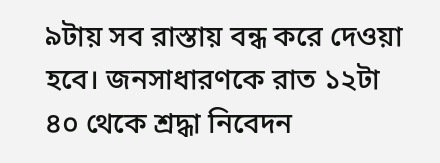৯টায় সব রাস্তায় বন্ধ করে দেওয়া হবে। জনসাধারণকে রাত ১২টা ৪০ থেকে শ্রদ্ধা নিবেদন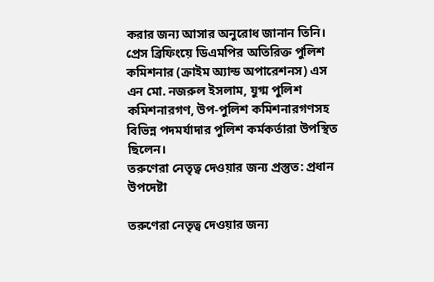করার জন্য আসার অনুরোধ জানান তিনি। প্রেস ব্রিফিংয়ে ডিএমপির অতিরিক্ত পুলিশ কমিশনার (ক্রাইম অ্যান্ড অপারেশনস) এস এন মো. নজরুল ইসলাম, যুগ্ম পুলিশ কমিশনারগণ, উপ-পুলিশ কমিশনারগণসহ বিভিন্ন পদমর্যাদার পুলিশ কর্মকর্তারা উপস্থিত ছিলেন।
তরুণেরা নেতৃত্ব দেওয়ার জন্য প্রস্তুত: প্রধান উপদেষ্টা

তরুণেরা নেতৃত্ব দেওয়ার জন্য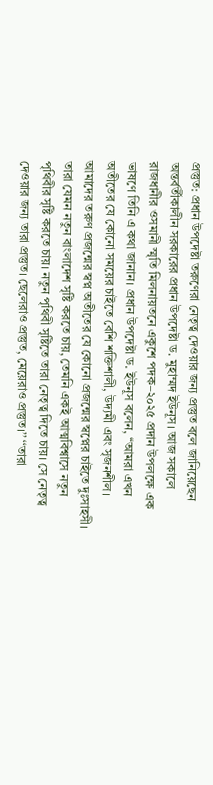প্রস্তুত: প্রধান উপদেষ্টা তরুণেরা নেতৃত্ব দেওয়ার জন্য প্রস্তুত বলে জানিয়েছেন অন্তর্বর্তীকালীন সরকারের প্রধান উপদেষ্টা ড. মুহাম্মদ ইউনূস। আজ সকালে রাজধানীর ওসমানী স্মৃতি মিলনায়তনে একুশে পদক–২০২৫ প্রদান উপলক্ষে এক ভাষণে তিনি এ কথা জানান। প্রধান উপদেষ্টা ড. ইউনূস বলেন, ‘‘আমরা এখন অতীতের যে কোনো সময়ের চাইতে বেশি শক্তিশালী, উদ্যমী এবং সৃজনশীল। আমাদের তরুণ প্রজন্মের স্বপ্ন অতীতের যে কোনো প্রজন্মের স্বপ্নের চাইতে দুঃসাহসী। তারা যেমন নতুন বাংলাদেশ সৃষ্টি করতে চায়, তেমনি একই আত্মবিশ্বাসে নতুন পৃথিবীর সৃষ্টি করতে চায়। নতুন পৃথিবী সৃষ্টিতে তারা নেতৃত্ব দিতে চায়। সে নেতৃত্ব দেওয়ার জন্য তারা প্রস্তুত। ছেলেরাও প্রস্তুত, মেয়েরাও প্রস্তুত।’’ ‘‘তারা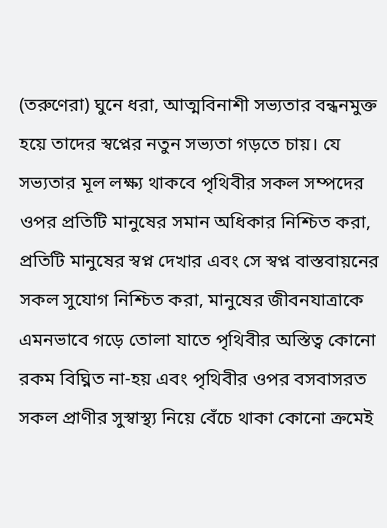(তরুণেরা) ঘুনে ধরা, আত্মবিনাশী সভ্যতার বন্ধনমুক্ত হয়ে তাদের স্বপ্নের নতুন সভ্যতা গড়তে চায়। যে সভ্যতার মূল লক্ষ্য থাকবে পৃথিবীর সকল সম্পদের ওপর প্রতিটি মানুষের সমান অধিকার নিশ্চিত করা, প্রতিটি মানুষের স্বপ্ন দেখার এবং সে স্বপ্ন বাস্তবায়নের সকল সুযোগ নিশ্চিত করা, মানুষের জীবনযাত্রাকে এমনভাবে গড়ে তোলা যাতে পৃথিবীর অস্তিত্ব কোনো রকম বিঘ্নিত না-হয় এবং পৃথিবীর ওপর বসবাসরত সকল প্রাণীর সুস্বাস্থ্য নিয়ে বেঁচে থাকা কোনো ক্রমেই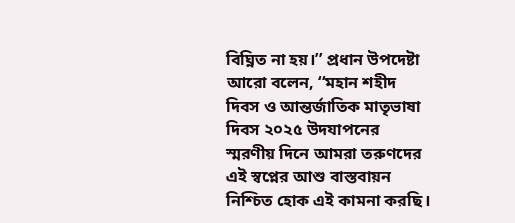বিঘ্নিত না হয়।’’ প্রধান উপদেষ্টা আরো বলেন, ‘‘মহান শহীদ দিবস ও আন্তর্জাতিক মাতৃভাষা দিবস ২০২৫ উদযাপনের স্মরণীয় দিনে আমরা তরুণদের এই স্বপ্নের আশু বাস্তবায়ন নিশ্চিত হোক এই কামনা করছি।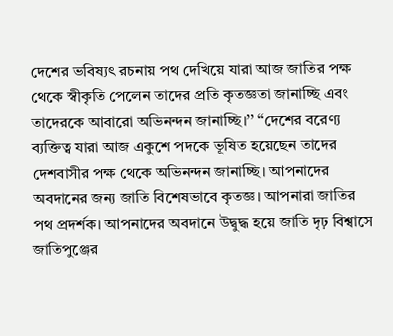দেশের ভবিষ্যৎ রচনায় পথ দেখিয়ে যারা আজ জাতির পক্ষ থেকে স্বীকৃতি পেলেন তাদের প্রতি কৃতজ্ঞতা জানাচ্ছি এবং তাদেরকে আবারো অভিনন্দন জানাচ্ছি।’’ ‘‘দেশের বরেণ্য ব্যক্তিত্ব যারা আজ একুশে পদকে ভূষিত হয়েছেন তাদের দেশবাসীর পক্ষ থেকে অভিনন্দন জানাচ্ছি। আপনাদের অবদানের জন্য জাতি বিশেষভাবে কৃতজ্ঞ। আপনারা জাতির পথ প্রদর্শক। আপনাদের অবদানে উদ্বুদ্ধ হয়ে জাতি দৃঢ় বিশ্বাসে জাতিপুঞ্জের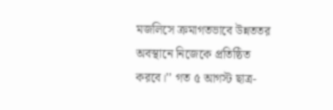মজলিসে ক্রমাগতভাবে উন্নততর অবস্থানে নিজেকে প্রতিষ্ঠিত করবে।’’ গত ৫ আগস্ট ছাত্র-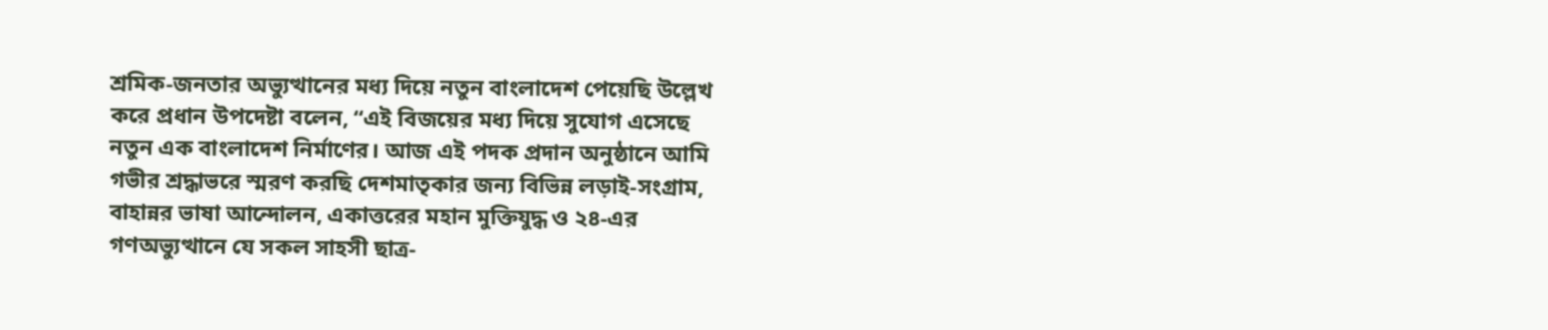শ্রমিক-জনতার অভ্যুত্থানের মধ্য দিয়ে নতুন বাংলাদেশ পেয়েছি উল্লেখ করে প্রধান উপদেষ্টা বলেন, ‘‘এই বিজয়ের মধ্য দিয়ে সুযোগ এসেছে নতুন এক বাংলাদেশ নির্মাণের। আজ এই পদক প্রদান অনুষ্ঠানে আমি গভীর শ্রদ্ধাভরে স্মরণ করছি দেশমাতৃকার জন্য বিভিন্ন লড়াই-সংগ্রাম, বাহান্নর ভাষা আন্দোলন, একাত্তরের মহান মুক্তিযুদ্ধ ও ২৪-এর গণঅভ্যুত্থানে যে সকল সাহসী ছাত্র-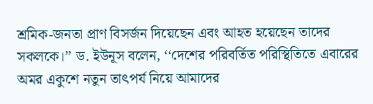শ্রমিক-জনতা প্রাণ বিসর্জন দিয়েছেন এবং আহত হয়েছেন তাদের সকলকে।’’ ড. ইউনূস বলেন, ‘‘দেশের পরিবর্তিত পরিস্থিতিতে এবারের অমর একুশে নতুন তাৎপর্য নিয়ে আমাদের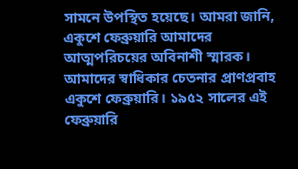সামনে উপস্থিত হয়েছে। আমরা জানি, একুশে ফেব্রুয়ারি আমাদের আত্মপরিচয়ের অবিনাশী স্মারক। আমাদের স্বাধিকার চেতনার প্রাণপ্রবাহ একুশে ফেব্রুয়ারি। ১৯৫২ সালের এই ফেব্রুয়ারি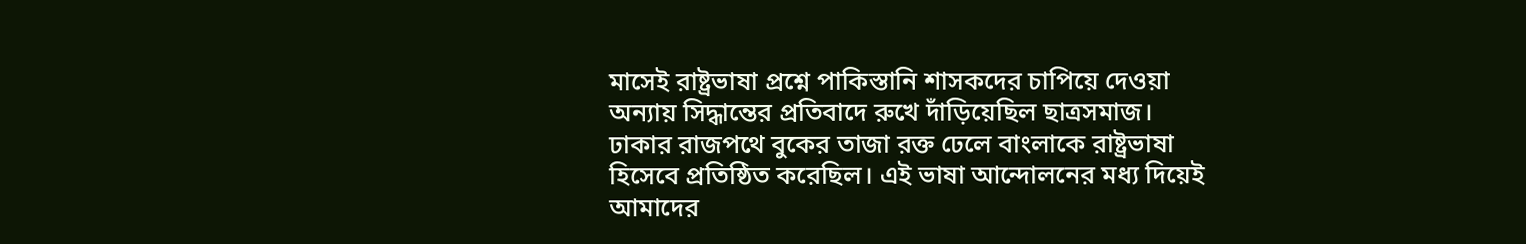মাসেই রাষ্ট্রভাষা প্রশ্নে পাকিস্তানি শাসকদের চাপিয়ে দেওয়া অন্যায় সিদ্ধান্তের প্রতিবাদে রুখে দাঁড়িয়েছিল ছাত্রসমাজ। ঢাকার রাজপথে বুকের তাজা রক্ত ঢেলে বাংলাকে রাষ্ট্রভাষা হিসেবে প্রতিষ্ঠিত করেছিল। এই ভাষা আন্দোলনের মধ্য দিয়েই আমাদের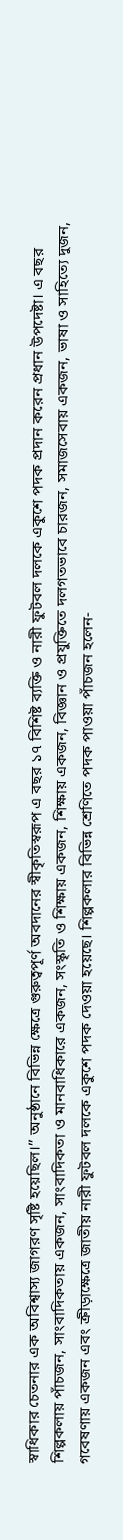স্বাধিকার চেতনার এক অবিশ্বাস্য জাগরণ সৃষ্টি হয়েছিল।’’ অনুষ্ঠানে বিভিন্ন ক্ষেত্রে গুরুত্বপূর্ণ অবদানের স্বীকৃতিস্বরূপ এ বছর ১৭ বিশিষ্ট ব্যক্তি ও নারী ফুটবল দলকে একুশে পদক প্রদান করেন প্রধান উপদেষ্টা। এ বছর শিল্পকলায় পাঁচজন, সাংবাদিকতায় একজন, সাংবাদিকতা ও মানবাধিকারে একজন, সংস্কৃতি ও শিক্ষায় একজন, শিক্ষায় একজন, বিজ্ঞান ও প্রযুক্তিতে দলগতভাবে চারজন, সমাজসেবায় একজন, ভাষা ও সাহিত্যে দুজন, গবেষণায় একজন এবং ক্রীড়াক্ষেত্রে জাতীয় নারী ফুটবল দলকে একুশে পদক দেওয়া হয়েছে। শিল্পকলার বিভিন্ন শ্রেণিতে পদক পাওয়া পাঁচজন হলেন-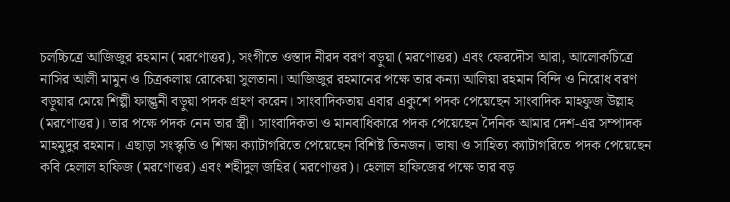চলচ্চিত্রে আজিজুর রহমান (মরণোত্তর), সংগীতে ওস্তাদ নীরদ বরণ বড়ুয়া (মরণোত্তর) এবং ফেরদৌস আরা, আলোকচিত্রে নাসির আলী মামুন ও চিত্রকলায় রোকেয়া সুলতানা। আজিজুর রহমানের পক্ষে তার কন্যা আলিয়া রহমান বিন্দি ও নিরোধ বরণ বড়ুয়ার মেয়ে শিল্পী ফাল্গুনী বড়ুয়া পদক গ্রহণ করেন। সাংবাদিকতায় এবার একুশে পদক পেয়েছেন সাংবাদিক মাহফুজ উল্লাহ (মরণোত্তর)। তার পক্ষে পদক নেন তার স্ত্রী। সাংবাদিকতা ও মানবাধিকারে পদক পেয়েছেন দৈনিক আমার দেশ-এর সম্পাদক মাহমুদুর রহমান। এছাড়া সংস্কৃতি ও শিক্ষা ক্যাটাগরিতে পেয়েছেন বিশিষ্ট তিনজন। ভাষা ও সাহিত্য ক্যাটাগরিতে পদক পেয়েছেন কবি হেলাল হাফিজ (মরণোত্তর) এবং শহীদুল জহির (মরণোত্তর)। হেলাল হাফিজের পক্ষে তার বড়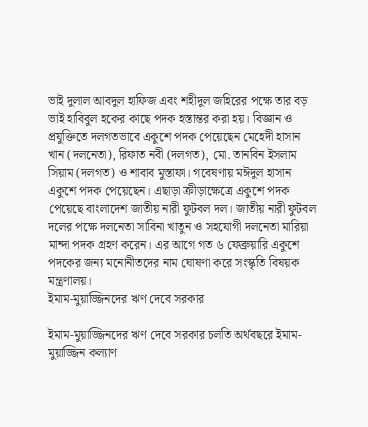ভাই দুলাল আবদুল হাফিজ এবং শহীদুল জহিরের পক্ষে তার বড় ভাই হাবিবুল হকের কাছে পদক হস্তান্তর করা হয়। বিজ্ঞান ও প্রযুক্তিতে দলগতভাবে একুশে পদক পেয়েছেন মেহেদী হাসান খান (দলনেতা), রিফাত নবী (দলগত), মো. তানবিন ইসলাম সিয়াম (দলগত) ও শাবাব মুস্তাফা। গবেষণায় মঈদুল হাসান একুশে পদক পেয়েছেন। এছাড়া ক্রীড়াক্ষেত্রে একুশে পদক পেয়েছে বাংলাদেশ জাতীয় নারী ফুটবল দল। জাতীয় নারী ফুটবল দলের পক্ষে দলনেতা সাবিনা খাতুন ও সহযোগী দলনেতা মারিয়া মান্দা পদক গ্রহণ করেন। এর আগে গত ৬ ফেব্রুয়ারি একুশে পদকের জন্য মনোনীতদের নাম ঘোষণা করে সংস্কৃতি বিষয়ক মন্ত্রণালয়।
ইমাম-মুয়াজ্জিনদের ঋণ দেবে সরকার

ইমাম-মুয়াজ্জিনদের ঋণ দেবে সরকার চলতি অর্থবছরে ইমাম-মুয়াজ্জিন কল্যাণ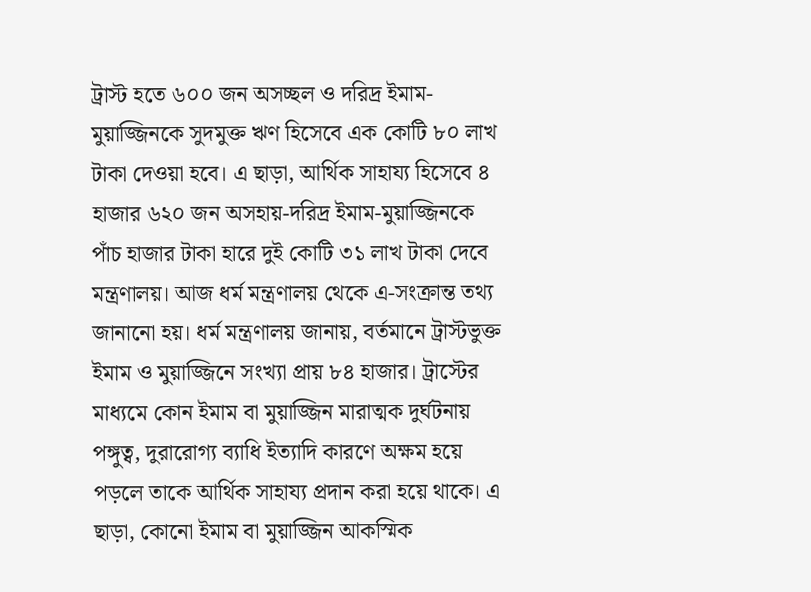ট্রাস্ট হতে ৬০০ জন অসচ্ছল ও দরিদ্র ইমাম-মুয়াজ্জিনকে সুদমুক্ত ঋণ হিসেবে এক কোটি ৮০ লাখ টাকা দেওয়া হবে। এ ছাড়া, আর্থিক সাহায্য হিসেবে ৪ হাজার ৬২০ জন অসহায়-দরিদ্র ইমাম-মুয়াজ্জিনকে পাঁচ হাজার টাকা হারে দুই কোটি ৩১ লাখ টাকা দেবে মন্ত্রণালয়। আজ ধর্ম মন্ত্রণালয় থেকে এ-সংক্রান্ত তথ্য জানানো হয়। ধর্ম মন্ত্রণালয় জানায়, বর্তমানে ট্রাস্টভুক্ত ইমাম ও মুয়াজ্জিনে সংখ্যা প্রায় ৮৪ হাজার। ট্রাস্টের মাধ্যমে কোন ইমাম বা মুয়াজ্জিন মারাত্মক দুর্ঘটনায় পঙ্গুত্ব, দুরারোগ্য ব্যাধি ইত্যাদি কারণে অক্ষম হয়ে পড়লে তাকে আর্থিক সাহায্য প্রদান করা হয়ে থাকে। এ ছাড়া, কোনো ইমাম বা মুয়াজ্জিন আকস্মিক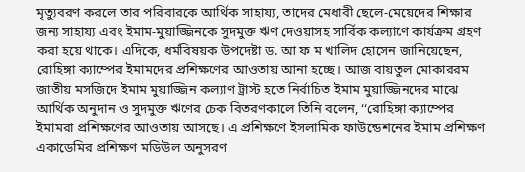মৃত্যুবরণ করলে তার পরিবারকে আর্থিক সাহায্য, তাদের মেধাবী ছেলে-মেয়েদের শিক্ষার জন্য সাহায্য এবং ইমাম-মুয়াজ্জিনকে সুদমুক্ত ঋণ দেওয়াসহ সার্বিক কল্যাণে কার্যক্রম গ্রহণ করা হয়ে থাকে। এদিকে, ধর্মবিষয়ক উপদেষ্টা ড. আ ফ ম খালিদ হোসেন জানিয়েছেন, রোহিঙ্গা ক্যাম্পের ইমামদের প্রশিক্ষণের আওতায় আনা হচ্ছে। আজ বায়তুল মোকাররম জাতীয় মসজিদে ইমাম মুয়াজ্জিন কল্যাণ ট্রাস্ট হতে নির্বাচিত ইমাম মুয়াজ্জিনদের মাঝে আর্থিক অনুদান ও সুদমুক্ত ঋণের চেক বিতরণকালে তিনি বলেন, ‘‘রোহিঙ্গা ক্যাম্পের ইমামরা প্রশিক্ষণের আওতায় আসছে। এ প্রশিক্ষণে ইসলামিক ফাউন্ডেশনের ইমাম প্রশিক্ষণ একাডেমির প্রশিক্ষণ মডিউল অনুসরণ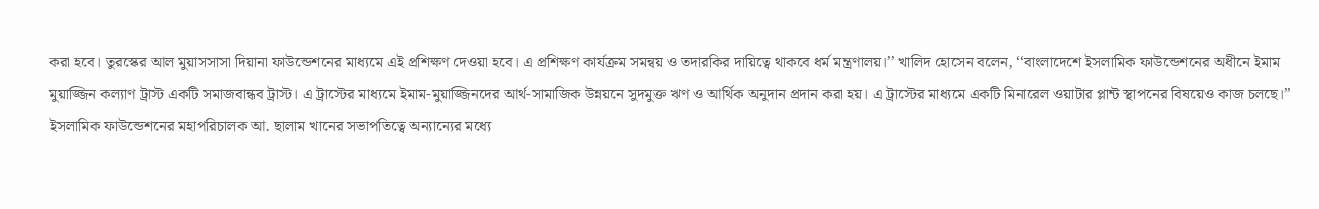করা হবে। তুরস্কের আল মুয়াসসাসা দিয়ানা ফাউন্ডেশনের মাধ্যমে এই প্রশিক্ষণ দেওয়া হবে। এ প্রশিক্ষণ কার্যক্রম সমন্বয় ও তদারকির দায়িত্বে থাকবে ধর্ম মন্ত্রণালয়।’’ খালিদ হোসেন বলেন, ‘‘বাংলাদেশে ইসলামিক ফাউন্ডেশনের অধীনে ইমাম মুয়াজ্জিন কল্যাণ ট্রাস্ট একটি সমাজবান্ধব ট্রাস্ট। এ ট্রাস্টের মাধ্যমে ইমাম-মুয়াজ্জিনদের আর্থ-সামাজিক উন্নয়নে সুদমুক্ত ঋণ ও আর্থিক অনুদান প্রদান করা হয়। এ ট্রাস্টের মাধ্যমে একটি মিনারেল ওয়াটার প্লান্ট স্থাপনের বিষয়েও কাজ চলছে।’’ ইসলামিক ফাউন্ডেশনের মহাপরিচালক আ. ছালাম খানের সভাপতিত্বে অন্যান্যের মধ্যে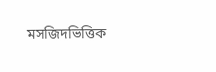মসজিদভিত্তিক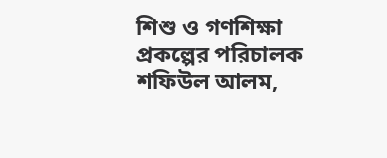শিশু ও গণশিক্ষা প্রকল্পের পরিচালক শফিউল আলম,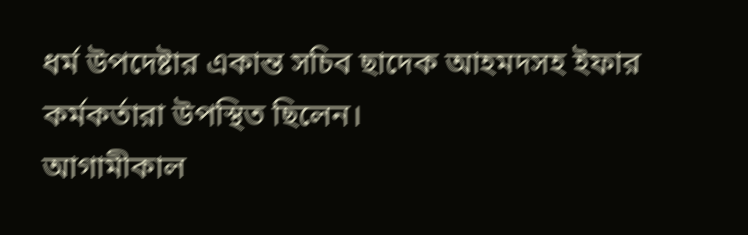ধর্ম উপদেষ্টার একান্ত সচিব ছাদেক আহমদসহ ইফার কর্মকর্তারা উপস্থিত ছিলেন।
আগামীকাল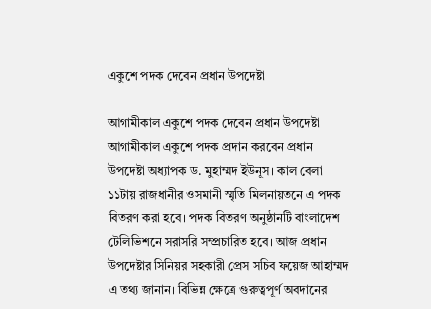একুশে পদক দেবেন প্রধান উপদেষ্টা

আগামীকাল একুশে পদক দেবেন প্রধান উপদেষ্টা আগামীকাল একুশে পদক প্রদান করবেন প্রধান উপদেষ্টা অধ্যাপক ড. মুহাম্মদ ইউনূস। কাল বেলা ১১টায় রাজধানীর ওসমানী স্মৃতি মিলনায়তনে এ পদক বিতরণ করা হবে। পদক বিতরণ অনুষ্ঠানটি বাংলাদেশ টেলিভিশনে সরাসরি সম্প্রচারিত হবে। আজ প্রধান উপদেষ্টার সিনিয়র সহকারী প্রেস সচিব ফয়েজ আহাম্মদ এ তথ্য জানান। বিভিন্ন ক্ষেত্রে গুরুত্বপূর্ণ অবদানের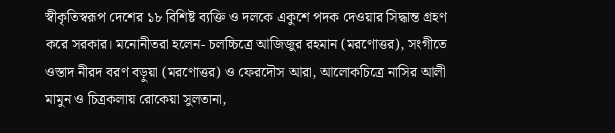স্বীকৃতিস্বরূপ দেশের ১৮ বিশিষ্ট ব্যক্তি ও দলকে একুশে পদক দেওয়ার সিদ্ধান্ত গ্রহণ করে সরকার। মনোনীতরা হলেন- চলচ্চিত্রে আজিজুর রহমান (মরণোত্তর), সংগীতে ওস্তাদ নীরদ বরণ বড়ুয়া (মরণোত্তর) ও ফেরদৌস আরা, আলোকচিত্রে নাসির আলী মামুন ও চিত্রকলায় রোকেয়া সুলতানা,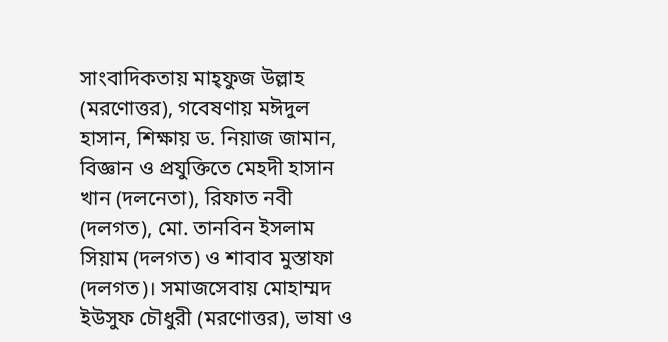সাংবাদিকতায় মাহ্ফুজ উল্লাহ (মরণোত্তর), গবেষণায় মঈদুল হাসান, শিক্ষায় ড. নিয়াজ জামান, বিজ্ঞান ও প্রযুক্তিতে মেহদী হাসান খান (দলনেতা), রিফাত নবী (দলগত), মো. তানবিন ইসলাম সিয়াম (দলগত) ও শাবাব মুস্তাফা (দলগত)। সমাজসেবায় মোহাম্মদ ইউসুফ চৌধুরী (মরণোত্তর), ভাষা ও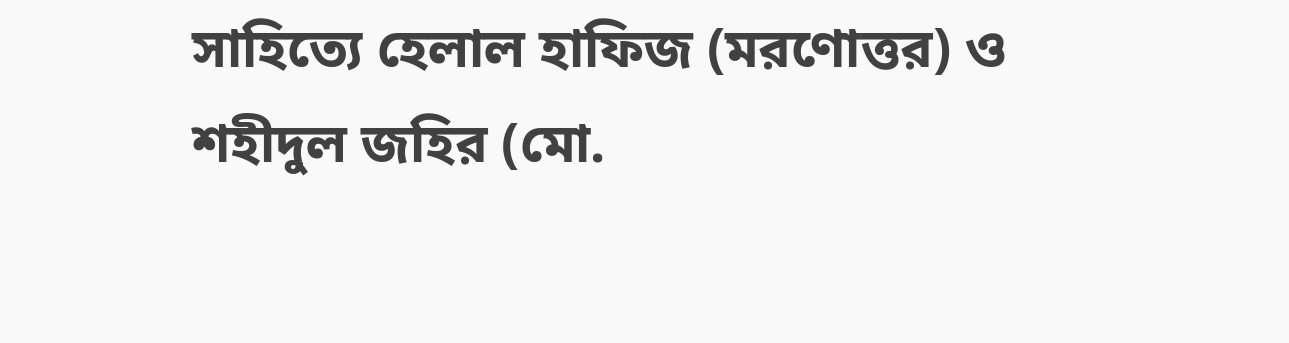সাহিত্যে হেলাল হাফিজ (মরণোত্তর) ও শহীদুল জহির (মো.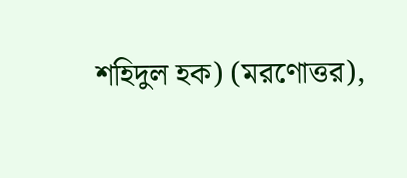শহিদুল হক) (মরণোত্তর),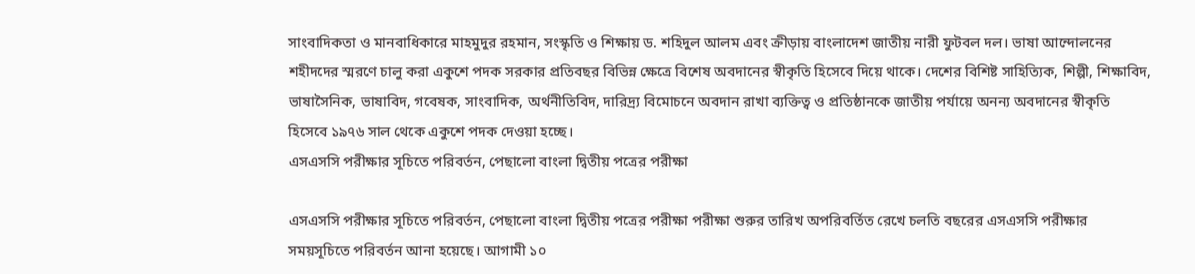সাংবাদিকতা ও মানবাধিকারে মাহমুদুর রহমান, সংস্কৃতি ও শিক্ষায় ড. শহিদুল আলম এবং ক্রীড়ায় বাংলাদেশ জাতীয় নারী ফুটবল দল। ভাষা আন্দোলনের শহীদদের স্মরণে চালু করা একুশে পদক সরকার প্রতিবছর বিভিন্ন ক্ষেত্রে বিশেষ অবদানের স্বীকৃতি হিসেবে দিয়ে থাকে। দেশের বিশিষ্ট সাহিত্যিক, শিল্পী, শিক্ষাবিদ, ভাষাসৈনিক, ভাষাবিদ, গবেষক, সাংবাদিক, অর্থনীতিবিদ, দারিদ্র্য বিমোচনে অবদান রাখা ব্যক্তিত্ব ও প্রতিষ্ঠানকে জাতীয় পর্যায়ে অনন্য অবদানের স্বীকৃতি হিসেবে ১৯৭৬ সাল থেকে একুশে পদক দেওয়া হচ্ছে।
এসএসসি পরীক্ষার সূচিতে পরিবর্তন, পেছালো বাংলা দ্বিতীয় পত্রের পরীক্ষা

এসএসসি পরীক্ষার সূচিতে পরিবর্তন, পেছালো বাংলা দ্বিতীয় পত্রের পরীক্ষা পরীক্ষা শুরুর তারিখ অপরিবর্তিত রেখে চলতি বছরের এসএসসি পরীক্ষার সময়সূচিতে পরিবর্তন আনা হয়েছে। আগামী ১০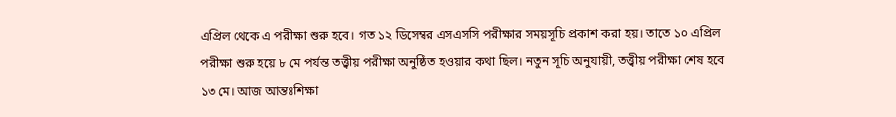এপ্রিল থেকে এ পরীক্ষা শুরু হবে। গত ১২ ডিসেম্বর এসএসসি পরীক্ষার সময়সূচি প্রকাশ করা হয়। তাতে ১০ এপ্রিল পরীক্ষা শুরু হয়ে ৮ মে পর্যন্ত তত্ত্বীয় পরীক্ষা অনুষ্ঠিত হওয়ার কথা ছিল। নতুন সূচি অনুযায়ী, তত্ত্বীয় পরীক্ষা শেষ হবে ১৩ মে। আজ আন্তঃশিক্ষা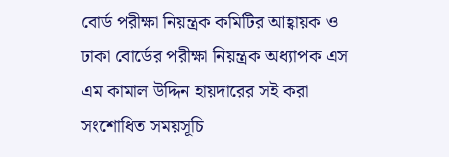বোর্ড পরীক্ষা নিয়ন্ত্রক কমিটির আহ্বায়ক ও ঢাকা বোর্ডের পরীক্ষা নিয়ন্ত্রক অধ্যাপক এস এম কামাল উদ্দিন হায়দারের সই করা সংশোধিত সময়সূচি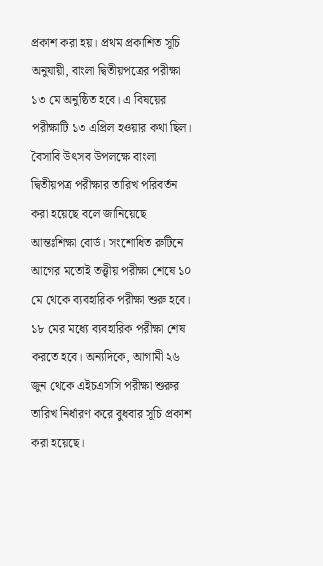প্রকাশ করা হয়। প্রথম প্রকাশিত সূচি অনুযায়ী, বাংলা দ্বিতীয়পত্রের পরীক্ষা ১৩ মে অনুষ্ঠিত হবে। এ বিষয়ের পরীক্ষাটি ১৩ এপ্রিল হওয়ার কথা ছিল। বৈসাবি উৎসব উপলক্ষে বাংলা দ্বিতীয়পত্র পরীক্ষার তারিখ পরিবর্তন করা হয়েছে বলে জানিয়েছে আন্তঃশিক্ষা বোর্ড। সংশোধিত রুটিনে আগের মতোই তত্ত্বীয় পরীক্ষা শেষে ১০ মে থেকে ব্যবহারিক পরীক্ষা শুরু হবে। ১৮ মের মধ্যে ব্যবহারিক পরীক্ষা শেষ করতে হবে। অন্যদিকে, আগামী ২৬ জুন থেকে এইচএসসি পরীক্ষা শুরুর তারিখ নির্ধারণ করে বুধবার সূচি প্রকাশ করা হয়েছে।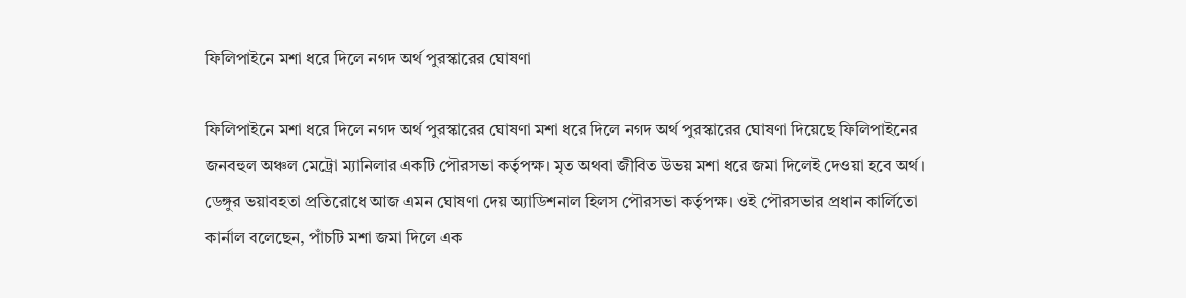ফিলিপাইনে মশা ধরে দিলে নগদ অর্থ পুরস্কারের ঘোষণা

ফিলিপাইনে মশা ধরে দিলে নগদ অর্থ পুরস্কারের ঘোষণা মশা ধরে দিলে নগদ অর্থ পুরস্কারের ঘোষণা দিয়েছে ফিলিপাইনের জনবহুল অঞ্চল মেট্রো ম্যানিলার একটি পৌরসভা কর্তৃপক্ষ। মৃত অথবা জীবিত উভয় মশা ধরে জমা দিলেই দেওয়া হবে অর্থ। ডেঙ্গুর ভয়াবহতা প্রতিরোধে আজ এমন ঘোষণা দেয় অ্যাডিশনাল হিলস পৌরসভা কর্তৃপক্ষ। ওই পৌরসভার প্রধান কার্লিতো কার্নাল বলেছেন, পাঁচটি মশা জমা দিলে এক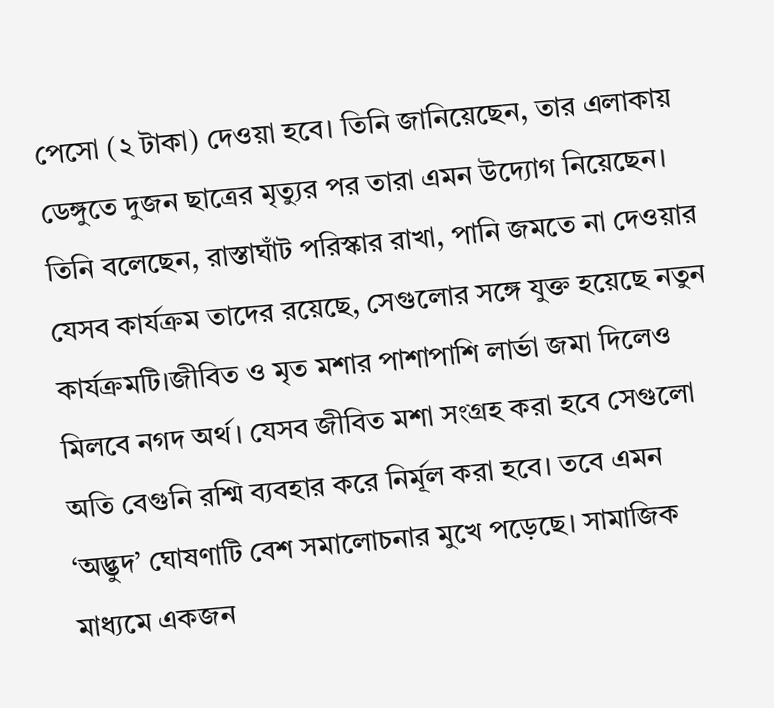পেসো (২ টাকা) দেওয়া হবে। তিনি জানিয়েছেন, তার এলাকায় ডেঙ্গুতে দুজন ছাত্রের মৃত্যুর পর তারা এমন উদ্যোগ নিয়েছেন। তিনি বলেছেন, রাস্তাঘাঁট পরিস্কার রাখা, পানি জমতে না দেওয়ার যেসব কার্যক্রম তাদের রয়েছে, সেগুলোর সঙ্গে যুক্ত হয়েছে নতুন কার্যক্রমটি।জীবিত ও মৃত মশার পাশাপাশি লার্ভা জমা দিলেও মিলবে নগদ অর্থ। যেসব জীবিত মশা সংগ্রহ করা হবে সেগুলো অতি বেগুনি রশ্মি ব্যবহার করে নির্মূল করা হবে। তবে এমন ‘অদ্ভুদ’ ঘোষণাটি বেশ সমালোচনার মুখে পড়েছে। সামাজিক মাধ্যমে একজন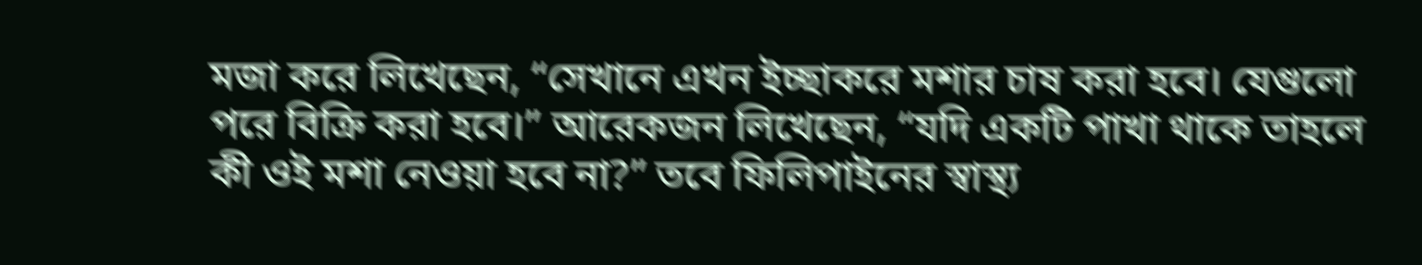মজা করে লিখেছেন, “সেখানে এখন ইচ্ছাকরে মশার চাষ করা হবে। যেগুলো পরে বিক্রি করা হবে।” আরেকজন লিখেছেন, “যদি একটি পাখা থাকে তাহলে কী ওই মশা নেওয়া হবে না?” তবে ফিলিপাইনের স্বাস্থ্য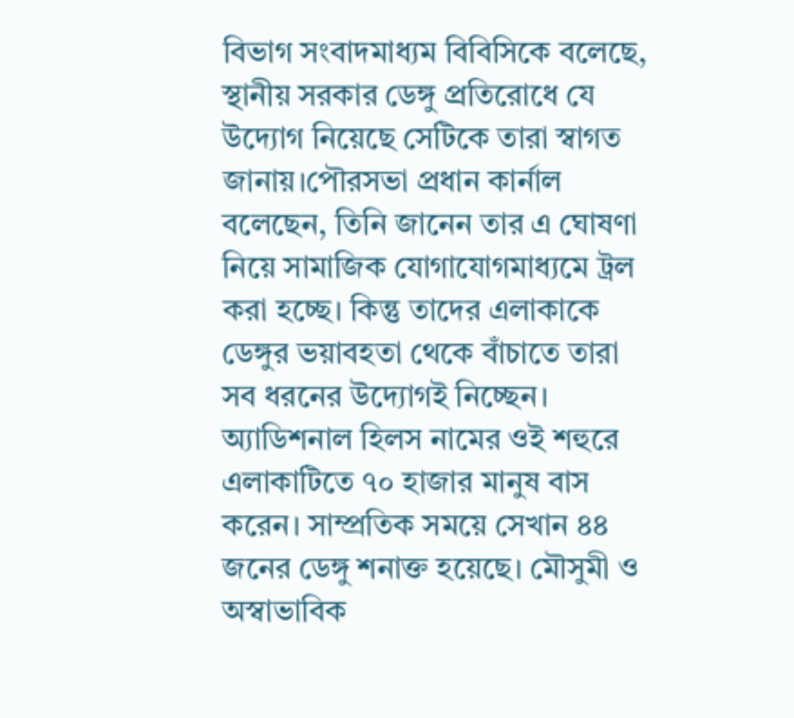বিভাগ সংবাদমাধ্যম বিবিসিকে বলেছে, স্থানীয় সরকার ডেঙ্গু প্রতিরোধে যে উদ্যোগ নিয়েছে সেটিকে তারা স্বাগত জানায়।পৌরসভা প্রধান কার্নাল বলেছেন, তিনি জানেন তার এ ঘোষণা নিয়ে সামাজিক যোগাযোগমাধ্যমে ট্রল করা হচ্ছে। কিন্তু তাদের এলাকাকে ডেঙ্গুর ভয়াবহতা থেকে বাঁচাতে তারা সব ধরনের উদ্যোগই নিচ্ছেন। অ্যাডিশনাল হিলস নামের ওই শহুরে এলাকাটিতে ৭০ হাজার মানুষ বাস করেন। সাম্প্রতিক সময়ে সেখান ৪৪ জনের ডেঙ্গু শনাক্ত হয়েছে। মৌসুমী ও অস্বাভাবিক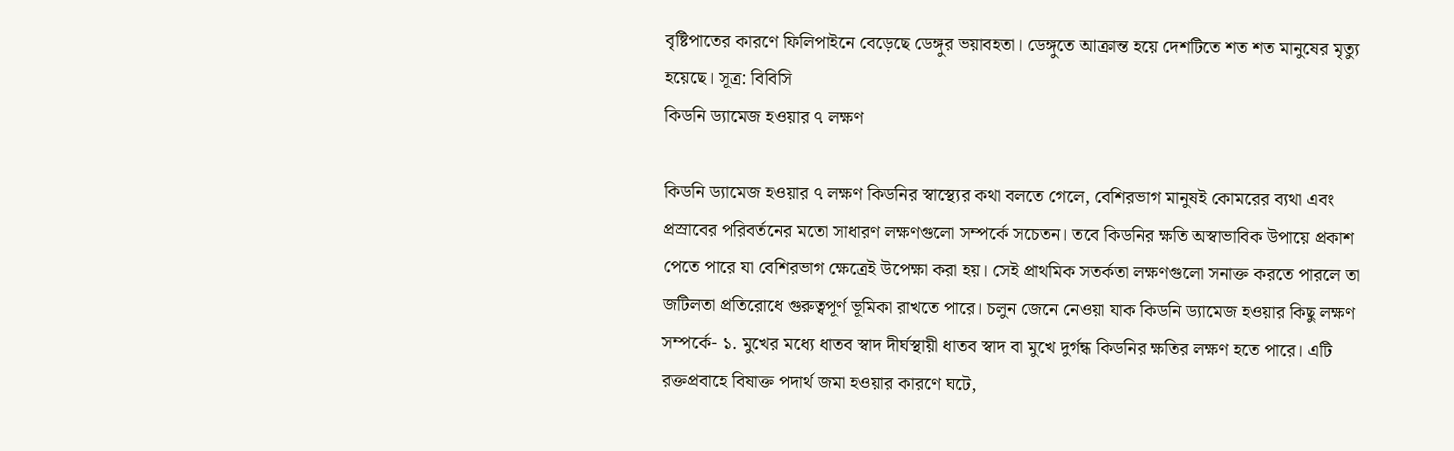বৃষ্টিপাতের কারণে ফিলিপাইনে বেড়েছে ডেঙ্গুর ভয়াবহতা। ডেঙ্গুতে আক্রান্ত হয়ে দেশটিতে শত শত মানুষের মৃত্যু হয়েছে। সূত্র: বিবিসি
কিডনি ড্যামেজ হওয়ার ৭ লক্ষণ

কিডনি ড্যামেজ হওয়ার ৭ লক্ষণ কিডনির স্বাস্থ্যের কথা বলতে গেলে, বেশিরভাগ মানুষই কোমরের ব্যথা এবং প্রস্রাবের পরিবর্তনের মতো সাধারণ লক্ষণগুলো সম্পর্কে সচেতন। তবে কিডনির ক্ষতি অস্বাভাবিক উপায়ে প্রকাশ পেতে পারে যা বেশিরভাগ ক্ষেত্রেই উপেক্ষা করা হয়। সেই প্রাথমিক সতর্কতা লক্ষণগুলো সনাক্ত করতে পারলে তা জটিলতা প্রতিরোধে গুরুত্বপূর্ণ ভূমিকা রাখতে পারে। চলুন জেনে নেওয়া যাক কিডনি ড্যামেজ হওয়ার কিছু লক্ষণ সম্পর্কে- ১. মুখের মধ্যে ধাতব স্বাদ দীর্ঘস্থায়ী ধাতব স্বাদ বা মুখে দুর্গন্ধ কিডনির ক্ষতির লক্ষণ হতে পারে। এটি রক্তপ্রবাহে বিষাক্ত পদার্থ জমা হওয়ার কারণে ঘটে,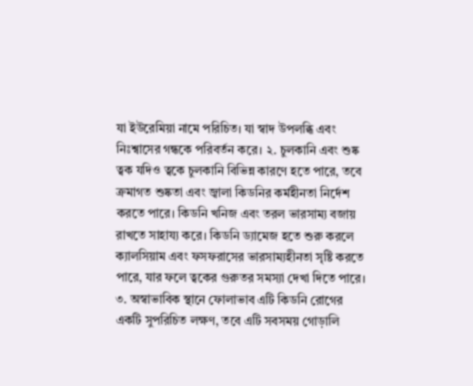যা ইউরেমিয়া নামে পরিচিত। যা স্বাদ উপলব্ধি এবং নিঃশ্বাসের গন্ধকে পরিবর্তন করে। ২. চুলকানি এবং শুষ্ক ত্বক যদিও ত্বকে চুলকানি বিভিন্ন কারণে হতে পারে, তবে ক্রমাগত শুষ্কতা এবং জ্বালা কিডনির কর্মহীনতা নির্দেশ করতে পারে। কিডনি খনিজ এবং তরল ভারসাম্য বজায় রাখতে সাহায্য করে। কিডনি ড্যামেজ হতে শুরু করলে ক্যালসিয়াম এবং ফসফরাসের ভারসাম্যহীনতা সৃষ্টি করতে পারে, যার ফলে ত্বকের গুরুতর সমস্যা দেখা দিতে পারে। ৩. অস্বাভাবিক স্থানে ফোলাভাব এটি কিডনি রোগের একটি সুপরিচিত লক্ষণ, তবে এটি সবসময় গোড়ালি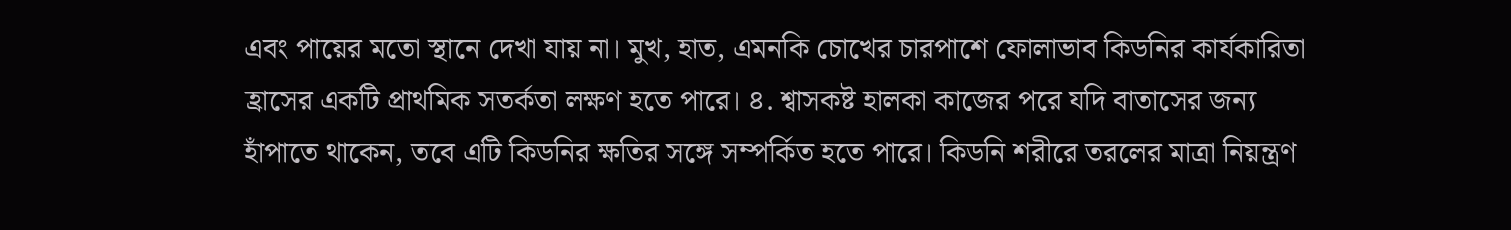এবং পায়ের মতো স্থানে দেখা যায় না। মুখ, হাত, এমনকি চোখের চারপাশে ফোলাভাব কিডনির কার্যকারিতা হ্রাসের একটি প্রাথমিক সতর্কতা লক্ষণ হতে পারে। ৪. শ্বাসকষ্ট হালকা কাজের পরে যদি বাতাসের জন্য হাঁপাতে থাকেন, তবে এটি কিডনির ক্ষতির সঙ্গে সম্পর্কিত হতে পারে। কিডনি শরীরে তরলের মাত্রা নিয়ন্ত্রণ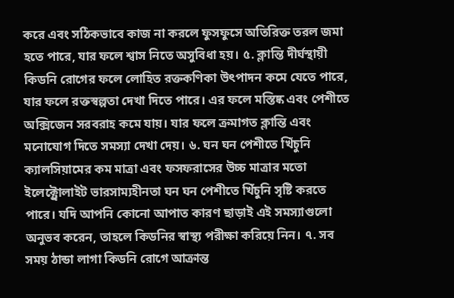করে এবং সঠিকভাবে কাজ না করলে ফুসফুসে অতিরিক্ত তরল জমা হতে পারে, যার ফলে শ্বাস নিতে অসুবিধা হয়। ৫. ক্লান্তি দীর্ঘস্থায়ী কিডনি রোগের ফলে লোহিত রক্তকণিকা উৎপাদন কমে যেতে পারে, যার ফলে রক্তস্বল্পতা দেখা দিতে পারে। এর ফলে মস্তিষ্ক এবং পেশীতে অক্সিজেন সরবরাহ কমে যায়। যার ফলে ক্রমাগত ক্লান্তি এবং মনোযোগ দিতে সমস্যা দেখা দেয়। ৬. ঘন ঘন পেশীতে খিঁচুনি ক্যালসিয়ামের কম মাত্রা এবং ফসফরাসের উচ্চ মাত্রার মতো ইলেক্ট্রোলাইট ভারসাম্যহীনতা ঘন ঘন পেশীতে খিঁচুনি সৃষ্টি করতে পারে। যদি আপনি কোনো আপাত কারণ ছাড়াই এই সমস্যাগুলো অনুভব করেন, তাহলে কিডনির স্বাস্থ্য পরীক্ষা করিয়ে নিন। ৭. সব সময় ঠান্ডা লাগা কিডনি রোগে আক্রান্ত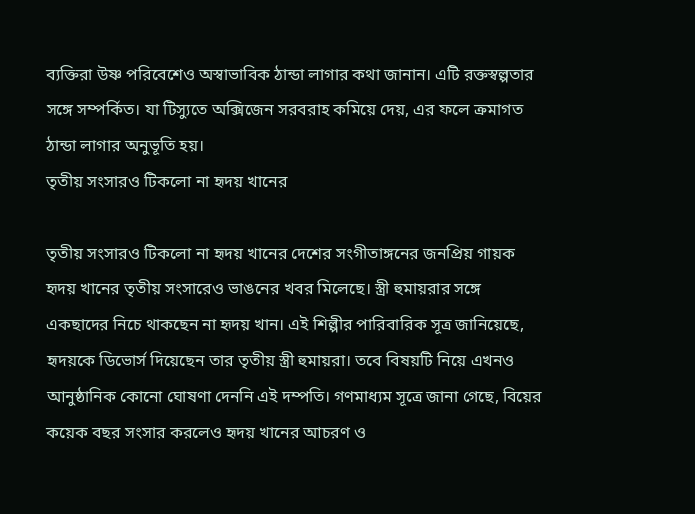ব্যক্তিরা উষ্ণ পরিবেশেও অস্বাভাবিক ঠান্ডা লাগার কথা জানান। এটি রক্তস্বল্পতার সঙ্গে সম্পর্কিত। যা টিস্যুতে অক্সিজেন সরবরাহ কমিয়ে দেয়, এর ফলে ক্রমাগত ঠান্ডা লাগার অনুভূতি হয়।
তৃতীয় সংসারও টিকলো না হৃদয় খানের

তৃতীয় সংসারও টিকলো না হৃদয় খানের দেশের সংগীতাঙ্গনের জনপ্রিয় গায়ক হৃদয় খানের তৃতীয় সংসারেও ভাঙনের খবর মিলেছে। স্ত্রী হুমায়রার সঙ্গে একছাদের নিচে থাকছেন না হৃদয় খান। এই শিল্পীর পারিবারিক সূত্র জানিয়েছে, হৃদয়কে ডিভোর্স দিয়েছেন তার তৃতীয় স্ত্রী হুমায়রা। তবে বিষয়টি নিয়ে এখনও আনুষ্ঠানিক কোনো ঘোষণা দেননি এই দম্পতি। গণমাধ্যম সূত্রে জানা গেছে, বিয়ের কয়েক বছর সংসার করলেও হৃদয় খানের আচরণ ও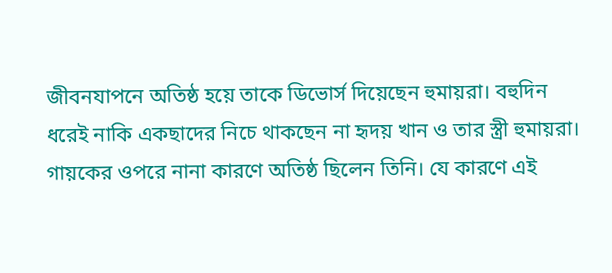জীবনযাপনে অতিষ্ঠ হয়ে তাকে ডিভোর্স দিয়েছেন হুমায়রা। বহুদিন ধরেই নাকি একছাদের নিচে থাকছেন না হৃদয় খান ও তার স্ত্রী হুমায়রা। গায়কের ওপরে নানা কারণে অতিষ্ঠ ছিলেন তিনি। যে কারণে এই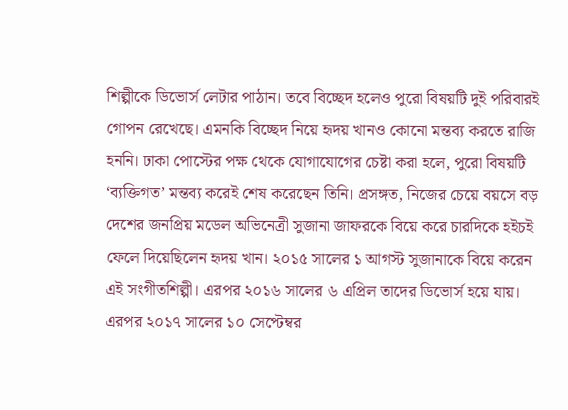শিল্পীকে ডিভোর্স লেটার পাঠান। তবে বিচ্ছেদ হলেও পুরো বিষয়টি দুই পরিবারই গোপন রেখেছে। এমনকি বিচ্ছেদ নিয়ে হৃদয় খানও কোনো মন্তব্য করতে রাজি হননি। ঢাকা পোস্টের পক্ষ থেকে যোগাযোগের চেষ্টা করা হলে, পুরো বিষয়টি ‘ব্যক্তিগত’ মন্তব্য করেই শেষ করেছেন তিনি। প্রসঙ্গত, নিজের চেয়ে বয়সে বড় দেশের জনপ্রিয় মডেল অভিনেত্রী সুজানা জাফরকে বিয়ে করে চারদিকে হইচই ফেলে দিয়েছিলেন হৃদয় খান। ২০১৫ সালের ১ আগস্ট সুজানাকে বিয়ে করেন এই সংগীতশিল্পী। এরপর ২০১৬ সালের ৬ এপ্রিল তাদের ডিভোর্স হয়ে যায়। এরপর ২০১৭ সালের ১০ সেপ্টেম্বর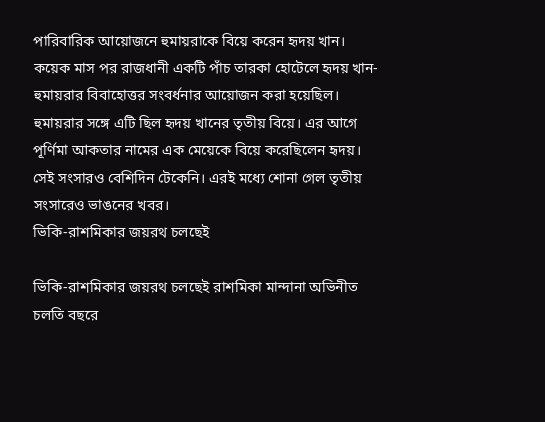পারিবারিক আয়োজনে হুমায়রাকে বিয়ে করেন হৃদয় খান। কয়েক মাস পর রাজধানী একটি পাঁচ তারকা হোটেলে হৃদয় খান-হুমায়রার বিবাহোত্তর সংবর্ধনার আয়োজন করা হয়েছিল। হুমায়রার সঙ্গে এটি ছিল হৃদয় খানের তৃতীয় বিয়ে। এর আগে পূর্ণিমা আকতার নামের এক মেয়েকে বিয়ে করেছিলেন হৃদয়। সেই সংসারও বেশিদিন টেকেনি। এরই মধ্যে শোনা গেল তৃতীয় সংসারেও ভাঙনের খবর।
ভিকি-রাশমিকার জয়রথ চলছেই

ভিকি-রাশমিকার জয়রথ চলছেই রাশমিকা মান্দানা অভিনীত চলতি বছরে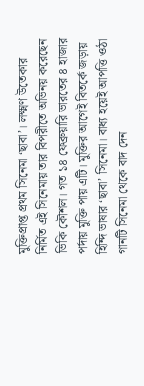মুক্তিপ্রাপ্ত প্রথম সিনেমা ‘ছাবা’। লক্ষ্মণ উতেকার নির্মিত এই সিনেমায় তার বিপরীতে অভিনয় করেছেন ভিকি কৌশল। গত ১৪ ফেব্রুয়ারি ভারতের ৪ হাজার পর্দায় মুক্তি পায় এটি। মুক্তির আগেই বিতর্কে জড়ায় হিন্দি ভাষার ‘ছাবা’ সিনেমা। বাধ্য হয়েই আপত্তি ওঠা গানটি সিনেমা থেকে বাদ দেন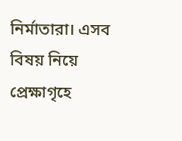নির্মাতারা। এসব বিষয় নিয়ে প্রেক্ষাগৃহে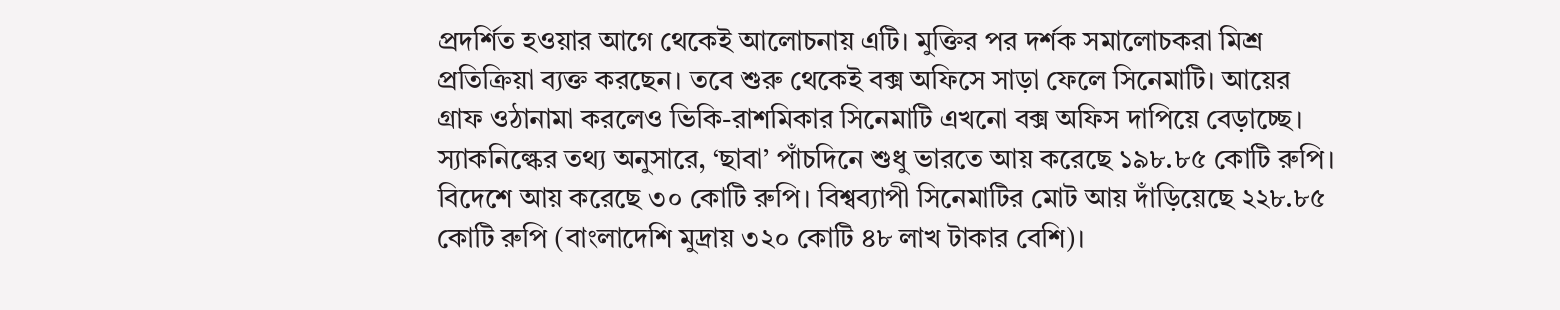প্রদর্শিত হওয়ার আগে থেকেই আলোচনায় এটি। মুক্তির পর দর্শক সমালোচকরা মিশ্র প্রতিক্রিয়া ব্যক্ত করছেন। তবে শুরু থেকেই বক্স অফিসে সাড়া ফেলে সিনেমাটি। আয়ের গ্রাফ ওঠানামা করলেও ভিকি-রাশমিকার সিনেমাটি এখনো বক্স অফিস দাপিয়ে বেড়াচ্ছে। স্যাকনিল্কের তথ্য অনুসারে, ‘ছাবা’ পাঁচদিনে শুধু ভারতে আয় করেছে ১৯৮.৮৫ কোটি রুপি। বিদেশে আয় করেছে ৩০ কোটি রুপি। বিশ্বব্যাপী সিনেমাটির মোট আয় দাঁড়িয়েছে ২২৮.৮৫ কোটি রুপি (বাংলাদেশি মুদ্রায় ৩২০ কোটি ৪৮ লাখ টাকার বেশি)।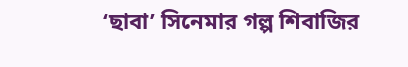‘ছাবা’ সিনেমার গল্প শিবাজির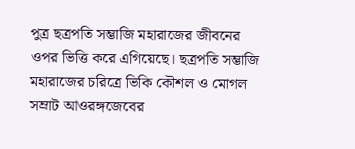পুত্র ছত্রপতি সম্ভাজি মহারাজের জীবনের ওপর ভিত্তি করে এগিয়েছে। ছত্রপতি সম্ভাজি মহারাজের চরিত্রে ভিকি কৌশল ও মোগল সম্রাট আওরঙ্গজেবের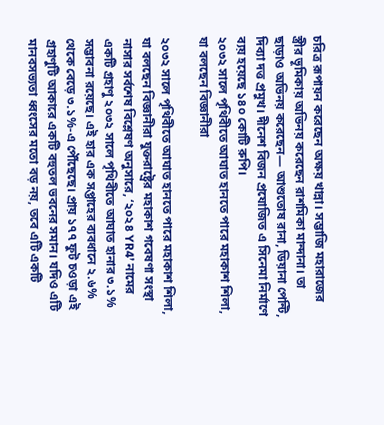চরিত্র রূপায়ন করেছেন অক্ষয় খান্না। সম্ভাজি মহারাজের স্ত্রীর ভূমিকায় অভিনয় করেছেন রাশমিকা মান্দানা। তা ছাড়াও অভিনয় করেছেন— আশুতোষ রানা, ডিয়ানা পেন্টি, দিব্যা দত্ত প্রমুখ। দীনেশ বিজন প্রযোজিত এ সিনেমা নির্মাণে ব্যয় হয়েছে ১৪০ কোটি রুপি।
২০৩২ সালে পৃথিবীতে আঘাত হানতে পারে মহাকাশ শিলা, যা বলছেন বিজ্ঞানীরা

২০৩২ সালে পৃথিবীতে আঘাত হানতে পারে মহাকাশ শিলা, যা বলছেন বিজ্ঞানীরা যুক্তরাষ্ট্রের মহাকাশ গবেষণা সংস্থা নাসার সর্বশেষ বিশ্লেষণ অনুসারে, ‘২০২৪ YR4’ নামের একটি গ্রহাণু ২০৩২ সালে পৃথিবীতে আঘাত হানার ৩.১% সম্ভাবনা রয়েছে। এই হার এক সপ্তাহের ব্যবধানে ২.৬% থেকে বেড়ে ৩.১%-এ পৌঁছেছে। প্রায় ১৭৭ ফুট চওড়া এই গ্রহাণুটি আকারে একটি বহুতল ভবনের সমান। যদিও এটি মানবসভ্যতা ধ্বংসের মতো বড় নয়, তবে এটি একটি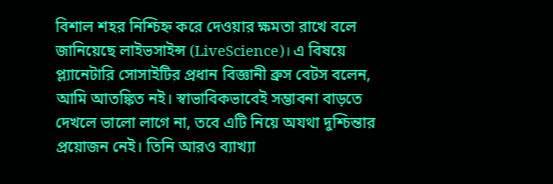বিশাল শহর নিশ্চিহ্ন করে দেওয়ার ক্ষমতা রাখে বলে জানিয়েছে লাইভসাইন্স (LiveScience)। এ বিষয়ে প্ল্যানেটারি সোসাইটির প্রধান বিজ্ঞানী ব্রুস বেটস বলেন, আমি আতঙ্কিত নই। স্বাভাবিকভাবেই সম্ভাবনা বাড়তে দেখলে ভালো লাগে না, তবে এটি নিয়ে অযথা দুশ্চিন্তার প্রয়োজন নেই। তিনি আরও ব্যাখ্যা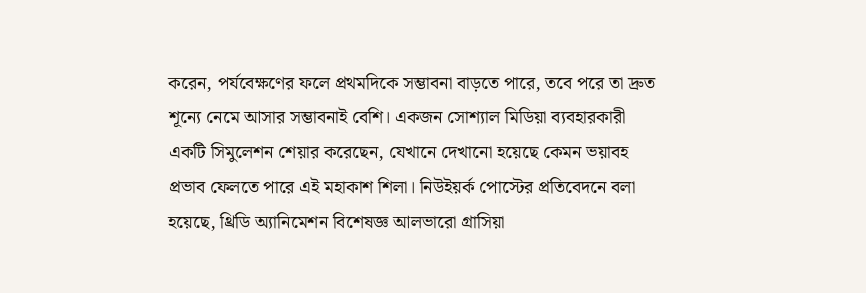করেন, পর্যবেক্ষণের ফলে প্রথমদিকে সম্ভাবনা বাড়তে পারে, তবে পরে তা দ্রুত শূন্যে নেমে আসার সম্ভাবনাই বেশি। একজন সোশ্যাল মিডিয়া ব্যবহারকারী একটি সিমুলেশন শেয়ার করেছেন, যেখানে দেখানো হয়েছে কেমন ভয়াবহ প্রভাব ফেলতে পারে এই মহাকাশ শিলা। নিউইয়র্ক পোস্টের প্রতিবেদনে বলা হয়েছে, থ্রিডি অ্যানিমেশন বিশেষজ্ঞ আলভারো গ্রাসিয়া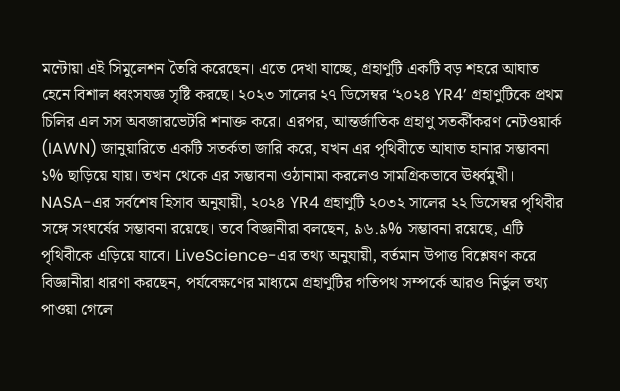মন্টোয়া এই সিমুলেশন তৈরি করেছেন। এতে দেখা যাচ্ছে, গ্রহাণুটি একটি বড় শহরে আঘাত হেনে বিশাল ধ্বংসযজ্ঞ সৃষ্টি করছে। ২০২৩ সালের ২৭ ডিসেম্বর ‘২০২৪ YR4’ গ্রহাণুটিকে প্রথম চিলির এল সস অবজারভেটরি শনাক্ত করে। এরপর, আন্তর্জাতিক গ্রহাণু সতর্কীকরণ নেটওয়ার্ক (IAWN) জানুয়ারিতে একটি সতর্কতা জারি করে, যখন এর পৃথিবীতে আঘাত হানার সম্ভাবনা ১% ছাড়িয়ে যায়। তখন থেকে এর সম্ভাবনা ওঠানামা করলেও সামগ্রিকভাবে ঊর্ধ্বমুখী। NASA-এর সর্বশেষ হিসাব অনুযায়ী, ২০২৪ YR4 গ্রহাণুটি ২০৩২ সালের ২২ ডিসেম্বর পৃথিবীর সঙ্গে সংঘর্ষের সম্ভাবনা রয়েছে। তবে বিজ্ঞানীরা বলছেন, ৯৬.৯% সম্ভাবনা রয়েছে, এটি পৃথিবীকে এড়িয়ে যাবে। LiveScience-এর তথ্য অনুযায়ী, বর্তমান উপাত্ত বিশ্লেষণ করে বিজ্ঞানীরা ধারণা করছেন, পর্যবেক্ষণের মাধ্যমে গ্রহাণুটির গতিপথ সম্পর্কে আরও নির্ভুল তথ্য পাওয়া গেলে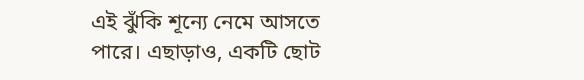এই ঝুঁকি শূন্যে নেমে আসতে পারে। এছাড়াও, একটি ছোট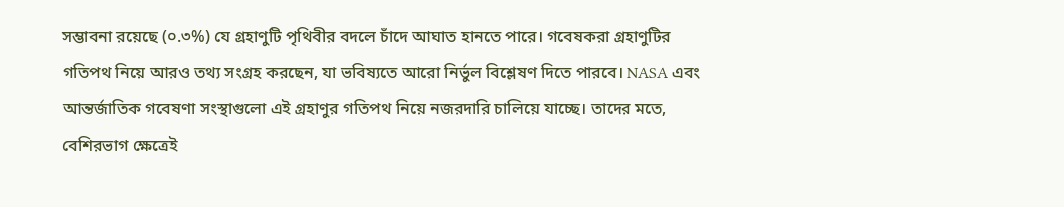সম্ভাবনা রয়েছে (০.৩%) যে গ্রহাণুটি পৃথিবীর বদলে চাঁদে আঘাত হানতে পারে। গবেষকরা গ্রহাণুটির গতিপথ নিয়ে আরও তথ্য সংগ্রহ করছেন, যা ভবিষ্যতে আরো নির্ভুল বিশ্লেষণ দিতে পারবে। NASA এবং আন্তর্জাতিক গবেষণা সংস্থাগুলো এই গ্রহাণুর গতিপথ নিয়ে নজরদারি চালিয়ে যাচ্ছে। তাদের মতে, বেশিরভাগ ক্ষেত্রেই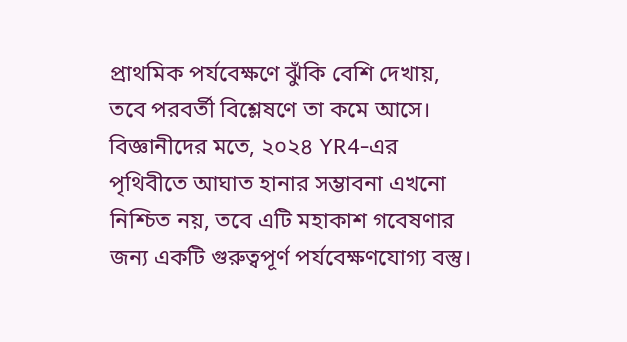প্রাথমিক পর্যবেক্ষণে ঝুঁকি বেশি দেখায়, তবে পরবর্তী বিশ্লেষণে তা কমে আসে। বিজ্ঞানীদের মতে, ২০২৪ YR4-এর পৃথিবীতে আঘাত হানার সম্ভাবনা এখনো নিশ্চিত নয়, তবে এটি মহাকাশ গবেষণার জন্য একটি গুরুত্বপূর্ণ পর্যবেক্ষণযোগ্য বস্তু।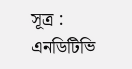সূত্র : এনডিটিভি